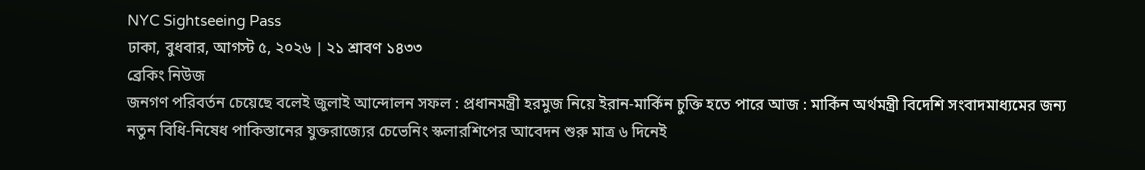NYC Sightseeing Pass
ঢাকা, বুধবার, আগস্ট ৫, ২০২৬ | ২১ শ্রাবণ ১৪৩৩
ব্রেকিং নিউজ
জনগণ পরিবর্তন চেয়েছে বলেই জুলাই আন্দোলন সফল : প্রধানমন্ত্রী হরমুজ নিয়ে ইরান-মার্কিন চুক্তি হতে পারে আজ : মার্কিন অর্থমন্ত্রী বিদেশি সংবাদমাধ্যমের জন্য নতুন বিধি-নিষেধ পাকিস্তানের যুক্তরাজ্যের চেভেনিং স্কলারশিপের আবেদন শুরু মাত্র ৬ দিনেই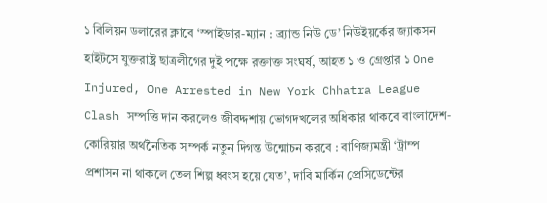১ বিলিয়ন ডলারের ক্লাবে ‘স্পাইডার-ম্যান : ব্র্যান্ড নিউ ডে’ নিউইয়র্কের জ্যাকসন হাইটসে যুক্তরাষ্ট্র ছাত্রলীগের দুই পক্ষে রক্তাক্ত সংঘর্ষ, আহত ১ ও গ্রেপ্তার ১ One Injured, One Arrested in New York Chhatra League Clash সম্পত্তি দান করলেও জীবদ্দশায় ভোগদখলের অধিকার থাকবে বাংলাদেশ-কোরিয়ার অর্থনৈতিক সম্পর্ক নতুন দিগন্ত উন্মোচন করবে : বাণিজ্যমন্ত্রী ‘ট্রাম্প প্রশাসন না থাকলে তেল শিল্প ধ্বংস হয়ে যেত’, দাবি মার্কিন প্রেসিডেন্টের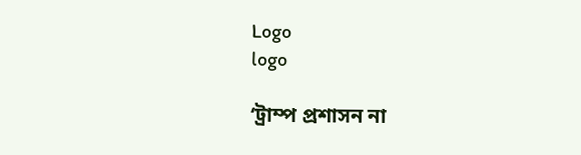Logo
logo

‘ট্রাম্প প্রশাসন না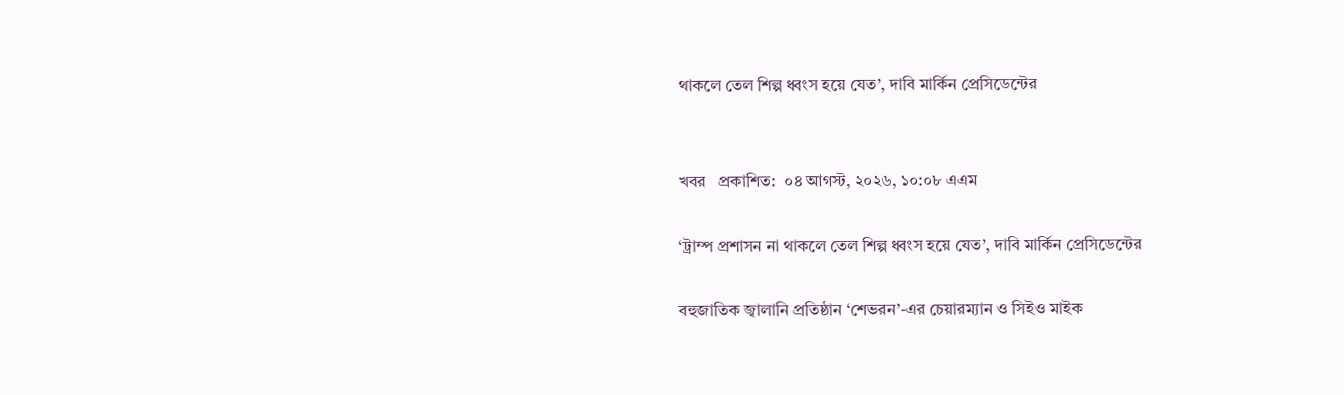থাকলে তেল শিল্প ধ্বংস হয়ে যেত’, দাবি মার্কিন প্রেসিডেন্টের


খবর   প্রকাশিত:  ০৪ আগস্ট, ২০২৬, ১০:০৮ এএম

‘ট্রাম্প প্রশাসন না থাকলে তেল শিল্প ধ্বংস হয়ে যেত’, দাবি মার্কিন প্রেসিডেন্টের

বহুজাতিক জ্বালানি প্রতিষ্ঠান ‘শেভরন’-এর চেয়ারম্যান ও সিইও মাইক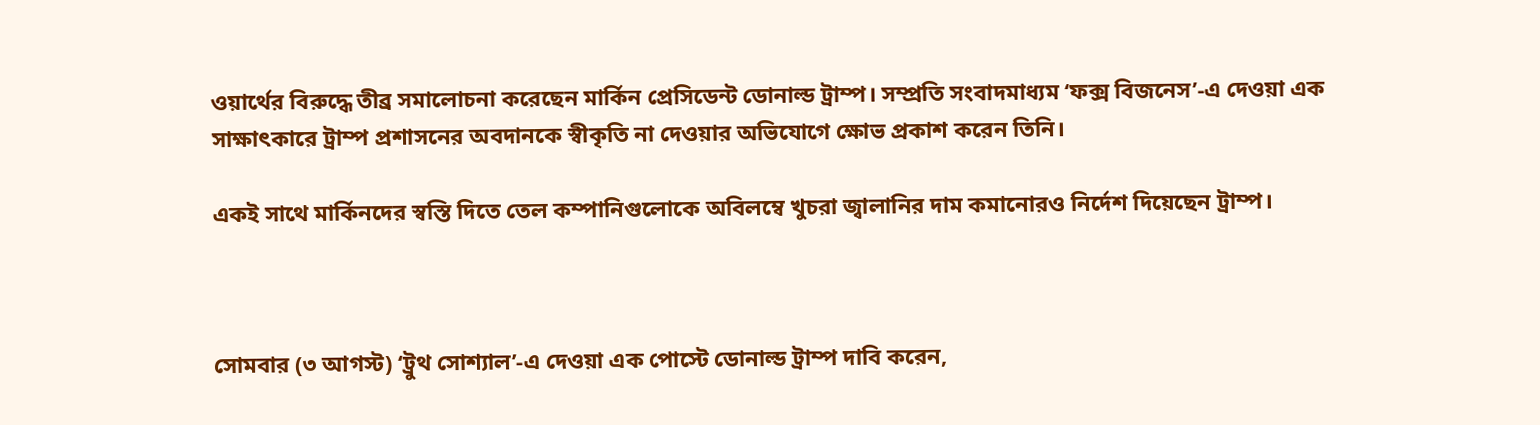ওয়ার্থের বিরুদ্ধে তীব্র সমালোচনা করেছেন মার্কিন প্রেসিডেন্ট ডোনাল্ড ট্রাম্প। সম্প্রতি সংবাদমাধ্যম ‘ফক্স বিজনেস’-এ দেওয়া এক সাক্ষাৎকারে ট্রাম্প প্রশাসনের অবদানকে স্বীকৃতি না দেওয়ার অভিযোগে ক্ষোভ প্রকাশ করেন তিনি।

একই সাথে মার্কিনদের স্বস্তি দিতে তেল কম্পানিগুলোকে অবিলম্বে খুচরা জ্বালানির দাম কমানোরও নির্দেশ দিয়েছেন ট্রাম্প।



সোমবার (৩ আগস্ট) ‘ট্রুথ সোশ্যাল’-এ দেওয়া এক পোস্টে ডোনাল্ড ট্রাম্প দাবি করেন,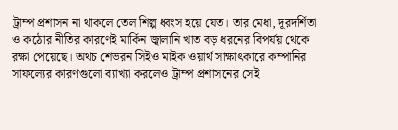ট্রাম্প প্রশাসন না থাকলে তেল শিল্প ধ্বংস হয়ে যেত। তার মেধা, দূরদর্শিতা ও কঠোর নীতির কারণেই মার্কিন জ্বালানি খাত বড় ধরনের বিপর্যয় থেকে রক্ষা পেয়েছে। অথচ শেভরন সিইও মাইক ওয়ার্থ সাক্ষাৎকারে কম্পানির সাফল্যের কারণগুলো ব্যাখ্যা করলেও ট্রাম্প প্রশাসনের সেই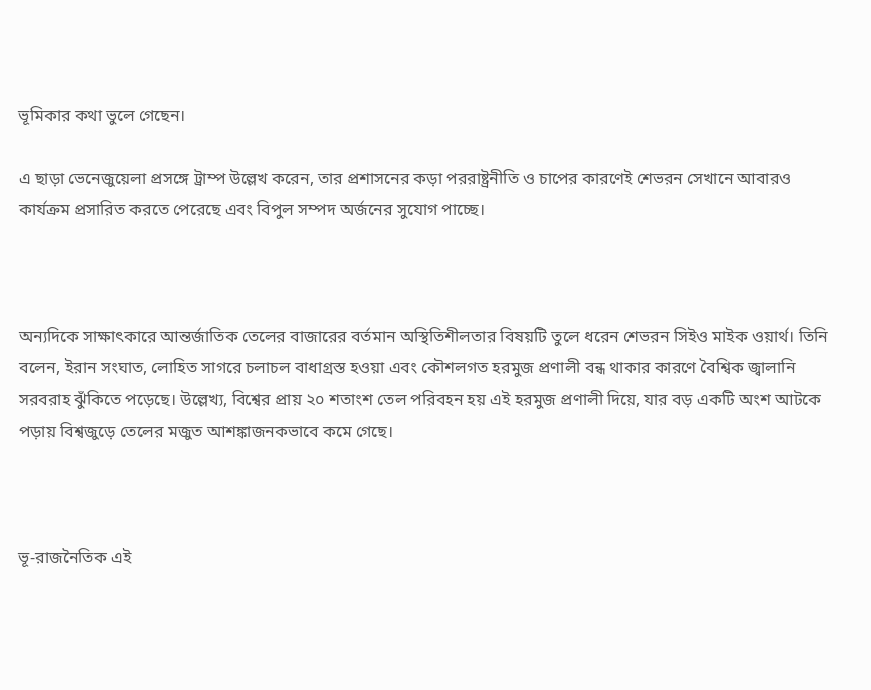ভূমিকার কথা ভুলে গেছেন।

এ ছাড়া ভেনেজুয়েলা প্রসঙ্গে ট্রাম্প উল্লেখ করেন, তার প্রশাসনের কড়া পররাষ্ট্রনীতি ও চাপের কারণেই শেভরন সেখানে আবারও কার্যক্রম প্রসারিত করতে পেরেছে এবং বিপুল সম্পদ অর্জনের সুযোগ পাচ্ছে।



অন্যদিকে সাক্ষাৎকারে আন্তর্জাতিক তেলের বাজারের বর্তমান অস্থিতিশীলতার বিষয়টি তুলে ধরেন শেভরন সিইও মাইক ওয়ার্থ। তিনি বলেন, ইরান সংঘাত, লোহিত সাগরে চলাচল বাধাগ্রস্ত হওয়া এবং কৌশলগত হরমুজ প্রণালী বন্ধ থাকার কারণে বৈশ্বিক জ্বালানি সরবরাহ ঝুঁকিতে পড়েছে। উল্লেখ্য, বিশ্বের প্রায় ২০ শতাংশ তেল পরিবহন হয় এই হরমুজ প্রণালী দিয়ে, যার বড় একটি অংশ আটকে পড়ায় বিশ্বজুড়ে তেলের মজুত আশঙ্কাজনকভাবে কমে গেছে।



ভূ-রাজনৈতিক এই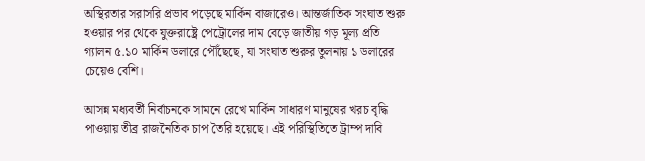অস্থিরতার সরাসরি প্রভাব পড়েছে মার্কিন বাজারেও। আন্তর্জাতিক সংঘাত শুরু হওয়ার পর থেকে যুক্তরাষ্ট্রে পেট্রোলের দাম বেড়ে জাতীয় গড় মূল্য প্রতি গ্যালন ৫.১০ মার্কিন ডলারে পৌঁছেছে, যা সংঘাত শুরুর তুলনায় ১ ডলারের চেয়েও বেশি।

আসন্ন মধ্যবর্তী নির্বাচনকে সামনে রেখে মার্কিন সাধারণ মানুষের খরচ বৃদ্ধি পাওয়ায় তীব্র রাজনৈতিক চাপ তৈরি হয়েছে। এই পরিস্থিতিতে ট্রাম্প দাবি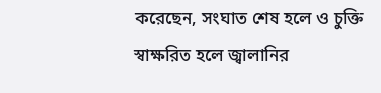করেছেন, সংঘাত শেষ হলে ও চুক্তি স্বাক্ষরিত হলে জ্বালানির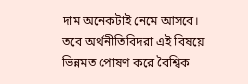দাম অনেকটাই নেমে আসবে। তবে অর্থনীতিবিদরা এই বিষয়ে ভিন্নমত পোষণ করে বৈশ্বিক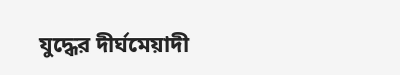যুদ্ধের দীর্ঘমেয়াদী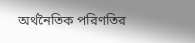অর্থনৈতিক পরিণতির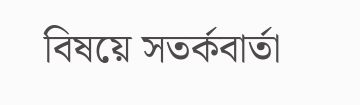বিষয়ে সতর্কবার্তা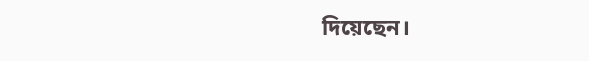দিয়েছেন।